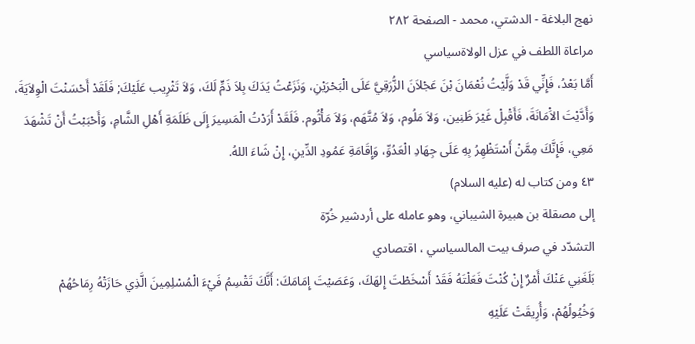نهج البلاغة - الدشتي، محمد - الصفحة ٢٨٢
مراعاة اللطف في عزل الولاةسياسي
أَمَّا بَعْدُ، فَإِنِّي قَدْ وَلَّيْتُ نُعْمَانَ بْنَ عَجْلاَنَ الزُّرَقِيَّ عَلَى الْبَحْرَيْنِ، وَنَزَعْتُ يَدَكَ بِلاَ ذَمٍّ لَكَ، وَلاَ تَثْرِيب عَلَيْكَ; فَلَقَدْ أَحْسَنْتَ الْوِلاَيَةَ، وَأَدَّيْتَ الاَْمَانَةَ، فَأَقْبِلْ غَيْرَ ظَنِين، وَلاَ مَلُوم، وَلاَ مُتَّهَم، وَلاَ مَأْثُوم. فَلَقَدْ أَرَدْتُ الْمَسِيرَ إِلَى ظَلَمَةِ أَهْلِ الشَّامِ، وَأَحْبَبْتُ أَنْ تَشْهَدَ مَعِي، فَإِنَّكَ مِمَّنْ أَسْتَظْهِرُ بِهِ عَلَى جِهَادِ الْعَدُوِّ، وَإِقَامَةِ عَمُودِ الدِّينِ، إِنْ شَاءَ اللهُ.
٤٣ ومن كتاب له (عليه السلام)
إلى مصقلة بن هبيرة الشيباني، وهو عامله على أردشير خُرّة
التشدّد في صرف بيت المالسياسي ، اقتصادي
بَلَغَنِي عَنْكَ أَمْرٌ إِنْ كُنْتَ فَعَلْتَهُ فَقَدْ أَسْخَطْتَ إِلهَكَ، وَعَصَيْتَ إِمَامَكَ: أَنَّكَ تَقْسِمُ فَيْءَ الْمُسْلِمِينَ الَّذِي حَازَتْهُ رِمَاحُهُمْ وَخُيُولُهُمْ، وَأُرِيقَتْ عَلَيْهِ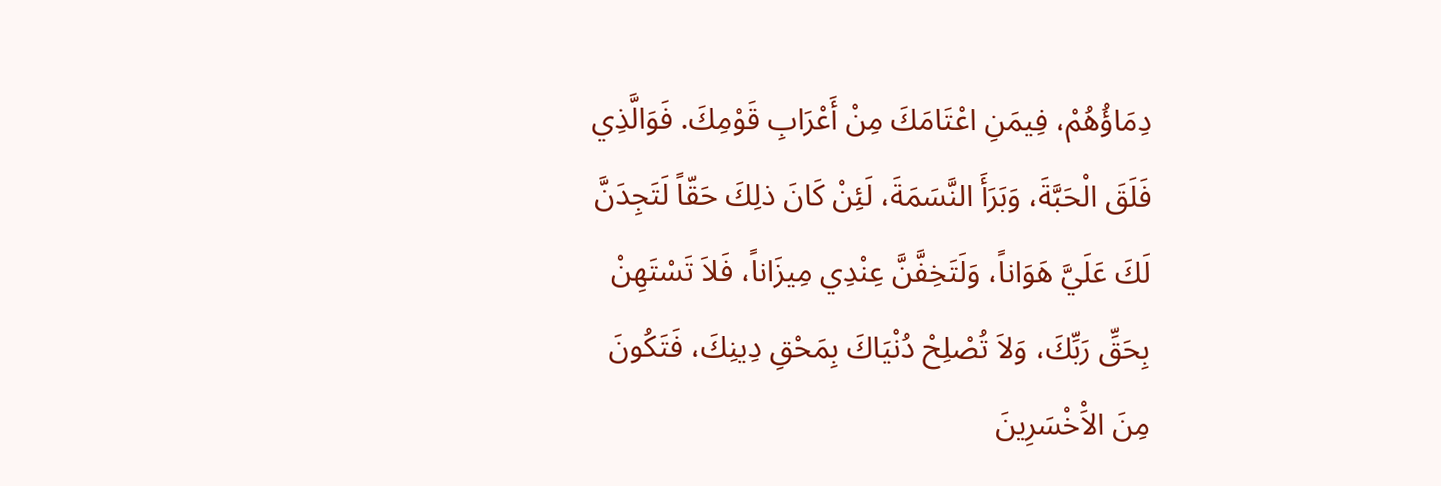دِمَاؤُهُمْ، فِيمَنِ اعْتَامَكَ مِنْ أَعْرَابِ قَوْمِكَ. فَوَالَّذِي فَلَقَ الْحَبَّةَ، وَبَرَأَ النَّسَمَةَ، لَئِنْ كَانَ ذلِكَ حَقّاً لَتَجِدَنَّ لَكَ عَلَيَّ هَوَاناً، وَلَتَخِفَّنَّ عِنْدِي مِيزَاناً، فَلاَ تَسْتَهِنْ بِحَقِّ رَبِّكَ، وَلاَ تُصْلِحْ دُنْيَاكَ بِمَحْقِ دِينِكَ، فَتَكُونَ مِنَ الاَْخْسَرِينَ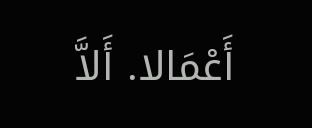أَعْمَالا. أَلاَّ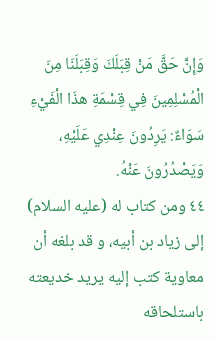وَإِنَّ حَقَّ مَنْ قِبَلَكَ وَقِبَلَنَا مِنَ الْمُسْلِمِينَ فِي قِسْمَةِ هذَا الْفَيْءِ سَوَاءٌ: يَرِدُونَ عِنْدِي عَلَيْهِ، وَيَصْدُرُونَ عَنْهُ.
٤٤ ومن كتاب له (عليه السلام)
إلى زياد بن أبيه، و قد بلغه أن معاوية كتب إليه يريد خديعته باستلحاقه